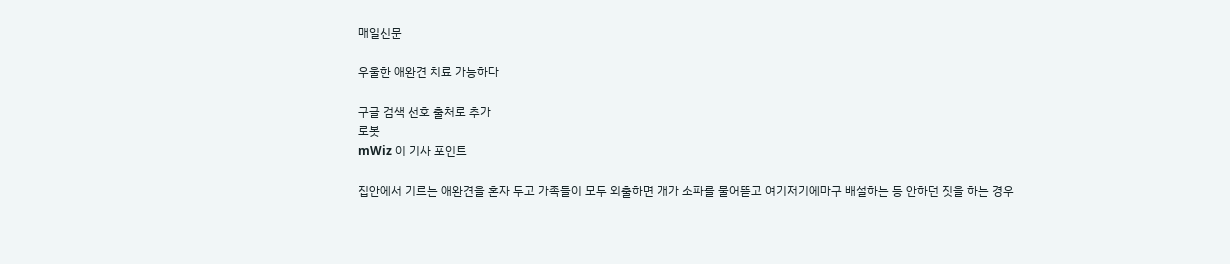매일신문

우울한 애완견 치료 가능하다

구글 검색 선호 출처로 추가
로봇
mWiz 이 기사 포인트

집안에서 기르는 애완견을 혼자 두고 가족들이 모두 외출하면 개가 소파를 물어뜯고 여기저기에마구 배설하는 등 안하던 짓을 하는 경우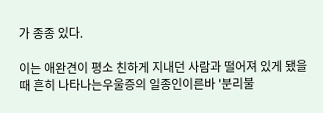가 종종 있다.

이는 애완견이 평소 친하게 지내던 사람과 떨어져 있게 됐을 때 흔히 나타나는우울증의 일종인이른바 '분리불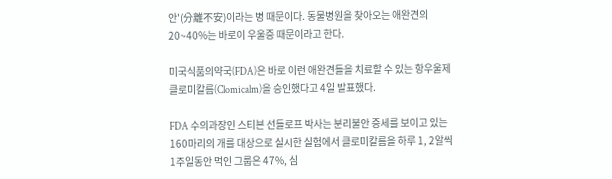안'(分離不安)이라는 병 때문이다. 동물병원을 찾아오는 애완견의 20~40%는 바로이 우울증 때문이라고 한다.

미국식품의약국(FDA)은 바로 이런 애완견들을 치료할 수 있는 항우울제 클로미칼름(Clomicalm)을 승인했다고 4일 발표했다.

FDA 수의과장인 스티븐 선들로프 박사는 분리불안 증세를 보이고 있는 160마리의 개를 대상으로 실시한 실험에서 클로미칼름을 하루 1, 2알씩 1주일동안 먹인 그룹은 47%, 심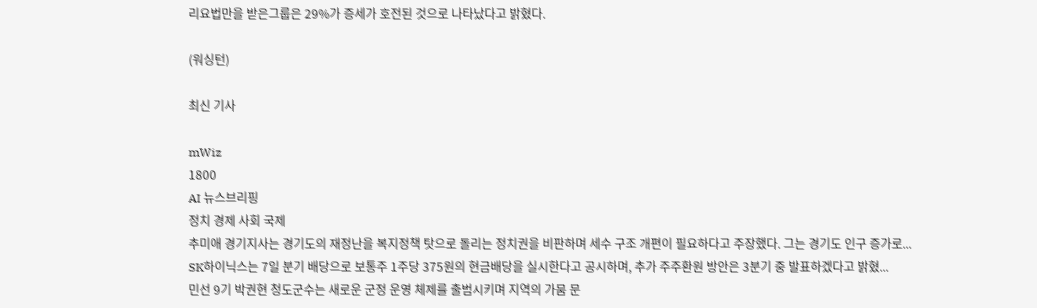리요법만을 받은그룹은 29%가 증세가 호전된 것으로 나타났다고 밝혔다.

(워싱턴)

최신 기사

mWiz
1800
AI 뉴스브리핑
정치 경제 사회 국제
추미애 경기지사는 경기도의 재정난을 복지정책 탓으로 돌리는 정치권을 비판하며 세수 구조 개편이 필요하다고 주장했다. 그는 경기도 인구 증가로...
SK하이닉스는 7일 분기 배당으로 보통주 1주당 375원의 현금배당을 실시한다고 공시하며, 추가 주주환원 방안은 3분기 중 발표하겠다고 밝혔...
민선 9기 박권현 청도군수는 새로운 군정 운영 체제를 출범시키며 지역의 가뭄 문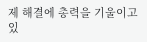제 해결에 총력을 기울이고 있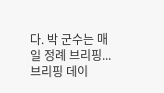다. 박 군수는 매일 정례 브리핑...
브리핑 데이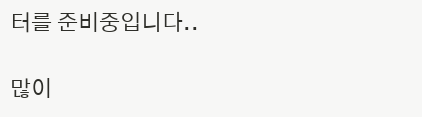터를 준비중입니다..

많이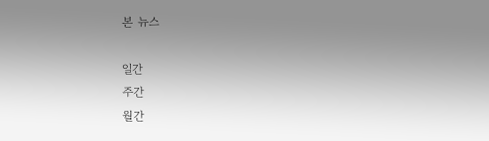본 뉴스

일간
주간
월간